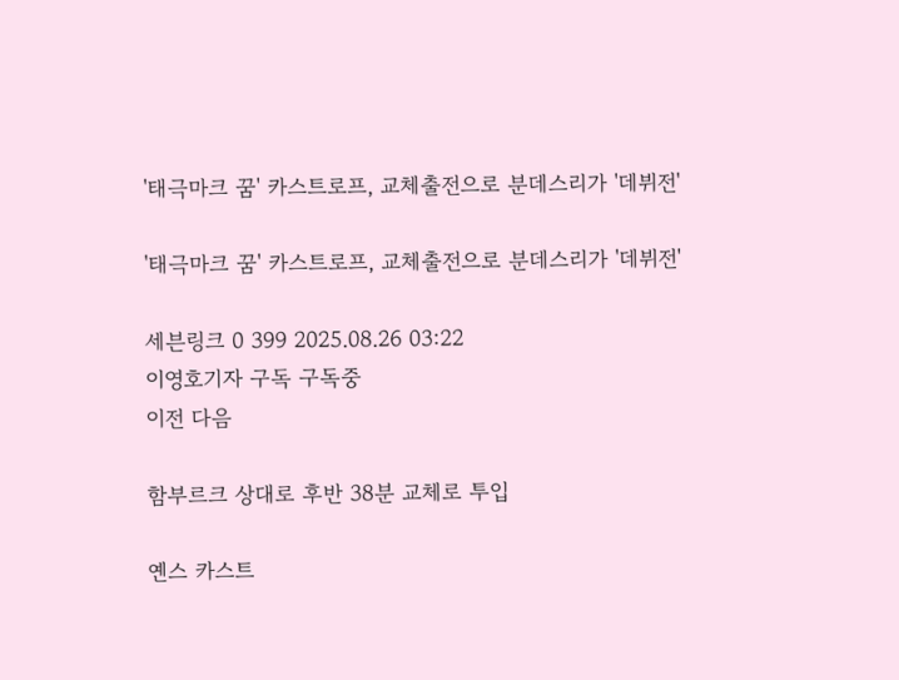'태극마크 꿈' 카스트로프, 교체출전으로 분데스리가 '데뷔전'

'태극마크 꿈' 카스트로프, 교체출전으로 분데스리가 '데뷔전'

세븐링크 0 399 2025.08.26 03:22
이영호기자 구독 구독중
이전 다음

함부르크 상대로 후반 38분 교체로 투입

옌스 카스트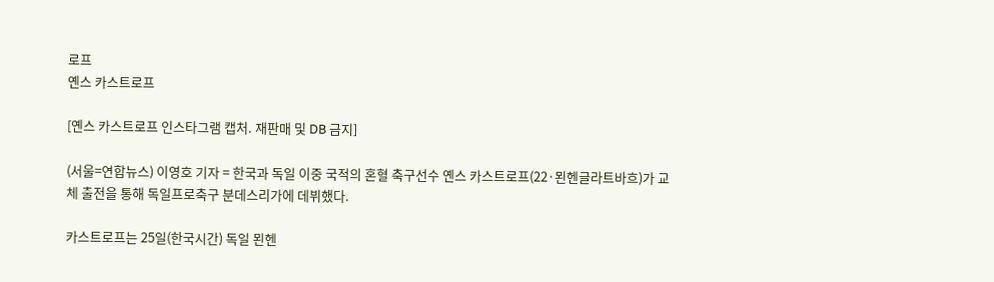로프
옌스 카스트로프

[옌스 카스트로프 인스타그램 캡처. 재판매 및 DB 금지]

(서울=연합뉴스) 이영호 기자 = 한국과 독일 이중 국적의 혼혈 축구선수 옌스 카스트로프(22·묀헨글라트바흐)가 교체 출전을 통해 독일프로축구 분데스리가에 데뷔했다.

카스트로프는 25일(한국시간) 독일 묀헨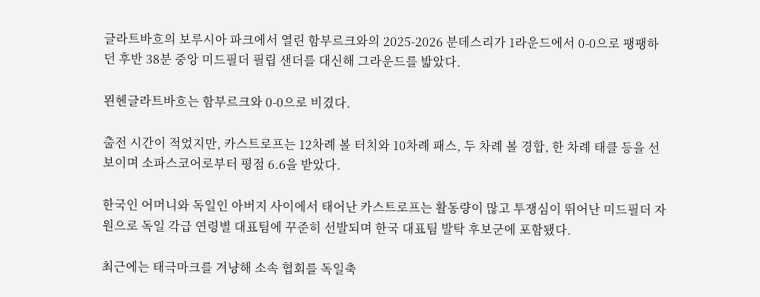글라트바흐의 보루시아 파크에서 열린 함부르크와의 2025-2026 분데스리가 1라운드에서 0-0으로 팽팽하던 후반 38분 중앙 미드필더 필립 샌더를 대신해 그라운드를 밟았다.

묀헨글라트바흐는 함부르크와 0-0으로 비겼다.

출전 시간이 적었지만, 카스트로프는 12차례 볼 터치와 10차례 패스, 두 차례 볼 경합, 한 차례 태클 등을 선보이며 소파스코어로부터 평점 6.6을 받았다.

한국인 어머니와 독일인 아버지 사이에서 태어난 카스트로프는 활동량이 많고 투쟁심이 뛰어난 미드필더 자원으로 독일 각급 연령별 대표팀에 꾸준히 선발되며 한국 대표팀 발탁 후보군에 포함됐다.

최근에는 태극마크를 겨냥해 소속 협회를 독일축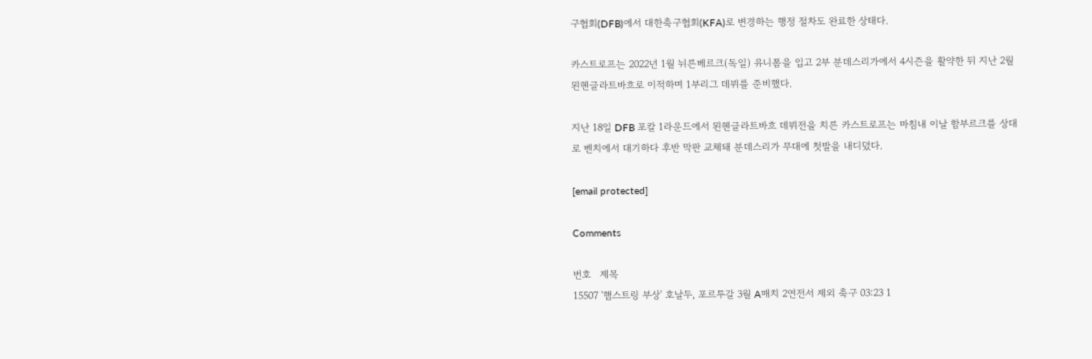구협회(DFB)에서 대한축구협회(KFA)로 변경하는 행정 절차도 완료한 상태다.

카스트로프는 2022년 1월 뉘른베르크(독일) 유니폼을 입고 2부 분데스리가에서 4시즌을 활약한 뒤 지난 2월 묀헨글라트바흐로 이적하며 1부리그 데뷔를 준비했다.

지난 18일 DFB 포칼 1라운드에서 묀헨글라트바흐 데뷔전을 치른 카스트로프는 마침내 이날 함부르크를 상대로 벤치에서 대기하다 후반 막판 교체돼 분데스리가 무대에 첫발을 내디뎠다.

[email protected]

Comments

번호   제목
15507 '햄스트링 부상' 호날두, 포르투갈 3월 A매치 2연전서 제외 축구 03:23 1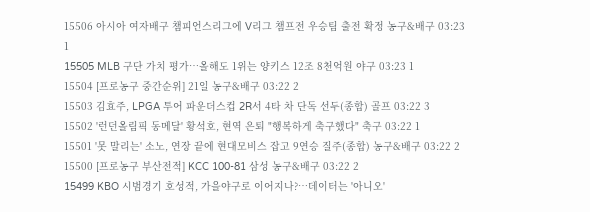15506 아시아 여자배구 챔피언스리그에 V리그 챔프전 우승팀 출전 확정 농구&배구 03:23 1
15505 MLB 구단 가치 평가…올해도 1위는 양키스 12조 8천억원 야구 03:23 1
15504 [프로농구 중간순위] 21일 농구&배구 03:22 2
15503 김효주, LPGA 투어 파운더스컵 2R서 4타 차 단독 선두(종합) 골프 03:22 3
15502 '런던올림픽 동메달' 황석호, 현역 은퇴 "행복하게 축구했다" 축구 03:22 1
15501 '못 말리는' 소노, 연장 끝에 현대모비스 잡고 9연승 질주(종합) 농구&배구 03:22 2
15500 [프로농구 부산전적] KCC 100-81 삼성 농구&배구 03:22 2
15499 KBO 시범경기 호성적, 가을야구로 이어지나?…데이터는 '아니오'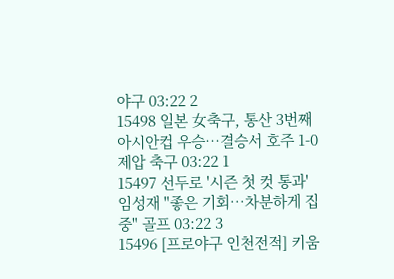야구 03:22 2
15498 일본 女축구, 통산 3번째 아시안컵 우승…결승서 호주 1-0 제압 축구 03:22 1
15497 선두로 '시즌 첫 컷 통과' 임성재 "좋은 기회…차분하게 집중" 골프 03:22 3
15496 [프로야구 인천전적] 키움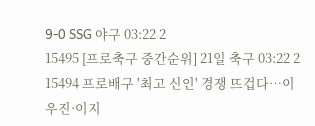9-0 SSG 야구 03:22 2
15495 [프로축구 중간순위] 21일 축구 03:22 2
15494 프로배구 '최고 신인' 경쟁 뜨겁다…이우진·이지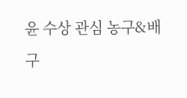윤 수상 관심 농구&배구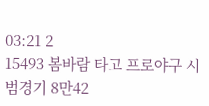03:21 2
15493 봄바람 타고 프로야구 시범경기 8만42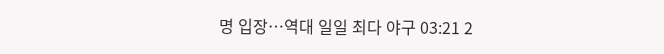명 입장…역대 일일 최다 야구 03:21 2